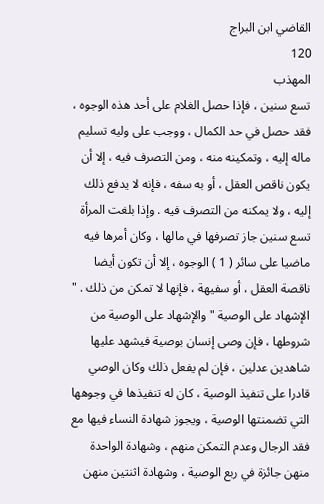القاضي ابن البراج
120
المهذب
تسع سنين ، فإذا حصل الغلام على أحد هذه الوجوه ، فقد حصل في حد الكمال ، ووجب على وليه تسليم ماله إليه ، وتمكينه منه ، ومن التصرف فيه ، إلا أن يكون ناقص العقل ، أو به سفه ، فإنه لا يدفع ذلك إليه ، ولا يمكنه من التصرف فيه . وإذا بلغت المرأة تسع سنين جاز تصرفها في مالها ، وكان أمرها فيه ماضيا على سائر ( 1 ) الوجوه ، إلا أن تكون أيضا ناقصة العقل ، أو سفيهة ، فإنها لا تمكن من ذلك . " الإشهاد على الوصية " والإشهاد على الوصية من شروطها ، فإن وصى إنسان بوصية فيشهد عليها شاهدين عدلين ، فإن لم يفعل ذلك وكان الوصي قادرا على تنفيذ الوصية ، كان له تنفيذها في وجوهها التي تضمنتها الوصية ، ويجوز شهادة النساء فيها مع فقد الرجال وعدم التمكن منهم ، وشهادة الواحدة منهن جائزة في ربع الوصية ، وشهادة اثنتين منهن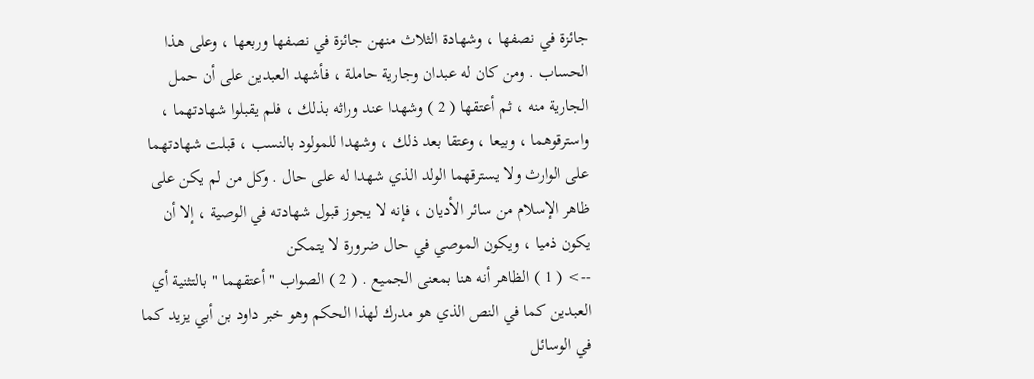جائزة في نصفها ، وشهادة الثلاث منهن جائزة في نصفها وربعها ، وعلى هذا الحساب . ومن كان له عبدان وجارية حاملة ، فأشهد العبدين على أن حمل الجارية منه ، ثم أعتقها ( 2 ) وشهدا عند وراثه بذلك ، فلم يقبلوا شهادتهما ، واسترقوهما ، وبيعا ، وعتقا بعد ذلك ، وشهدا للمولود بالنسب ، قبلت شهادتهما على الوارث ولا يسترقهما الولد الذي شهدا له على حال . وكل من لم يكن على ظاهر الإسلام من سائر الأديان ، فإنه لا يجوز قبول شهادته في الوصية ، إلا أن يكون ذميا ، ويكون الموصي في حال ضرورة لا يتمكن
--> ( 1 ) الظاهر أنه هنا بمعنى الجميع . ( 2 ) الصواب " أعتقهما " بالتثنية أي العبدين كما في النص الذي هو مدرك لهذا الحكم وهو خبر داود بن أبي يزيد كما في الوسائل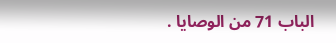الباب 71 من الوصايا .